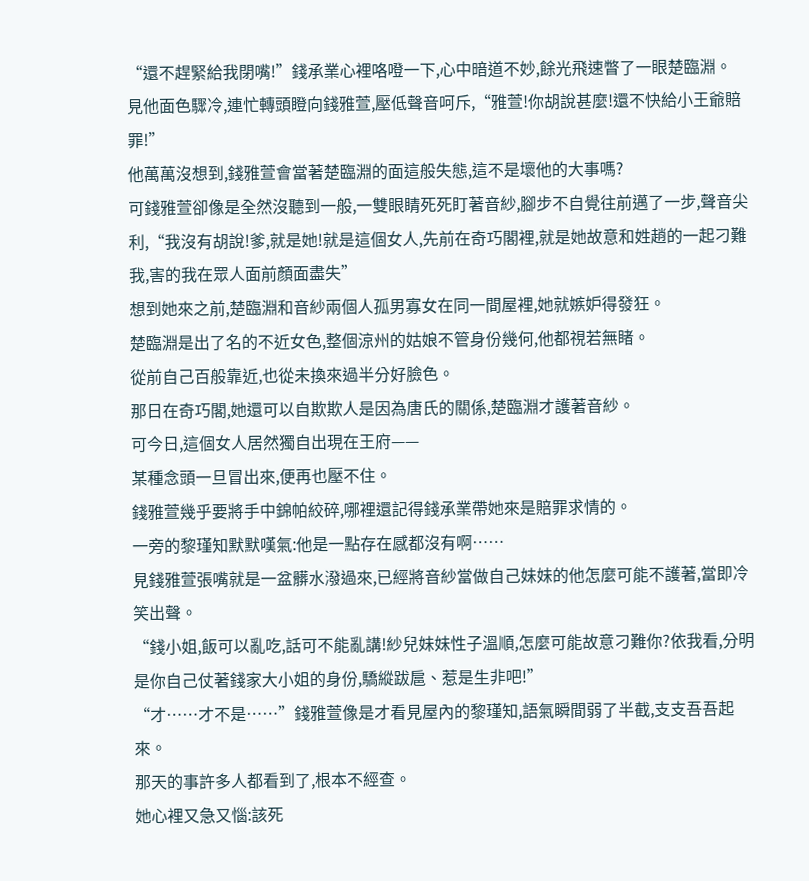“還不趕緊給我閉嘴!”錢承業心裡咯噔一下,心中暗道不妙,餘光飛速瞥了一眼楚臨淵。
見他面色驟冷,連忙轉頭瞪向錢雅萱,壓低聲音呵斥,“雅萱!你胡說甚麼!還不快給小王爺賠罪!”
他萬萬沒想到,錢雅萱會當著楚臨淵的面這般失態,這不是壞他的大事嗎?
可錢雅萱卻像是全然沒聽到一般,一雙眼睛死死盯著音紗,腳步不自覺往前邁了一步,聲音尖利,“我沒有胡說!爹,就是她!就是這個女人,先前在奇巧閣裡,就是她故意和姓趙的一起刁難我,害的我在眾人面前顏面盡失”
想到她來之前,楚臨淵和音紗兩個人孤男寡女在同一間屋裡,她就嫉妒得發狂。
楚臨淵是出了名的不近女色,整個涼州的姑娘不管身份幾何,他都視若無睹。
從前自己百般靠近,也從未換來過半分好臉色。
那日在奇巧閣,她還可以自欺欺人是因為唐氏的關係,楚臨淵才護著音紗。
可今日,這個女人居然獨自出現在王府——
某種念頭一旦冒出來,便再也壓不住。
錢雅萱幾乎要將手中錦帕絞碎,哪裡還記得錢承業帶她來是賠罪求情的。
一旁的黎瑾知默默嘆氣:他是一點存在感都沒有啊……
見錢雅萱張嘴就是一盆髒水潑過來,已經將音紗當做自己妹妹的他怎麼可能不護著,當即冷笑出聲。
“錢小姐,飯可以亂吃,話可不能亂講!紗兒妹妹性子溫順,怎麼可能故意刁難你?依我看,分明是你自己仗著錢家大小姐的身份,驕縱跋扈、惹是生非吧!”
“才……才不是……”錢雅萱像是才看見屋內的黎瑾知,語氣瞬間弱了半截,支支吾吾起來。
那天的事許多人都看到了,根本不經查。
她心裡又急又惱:該死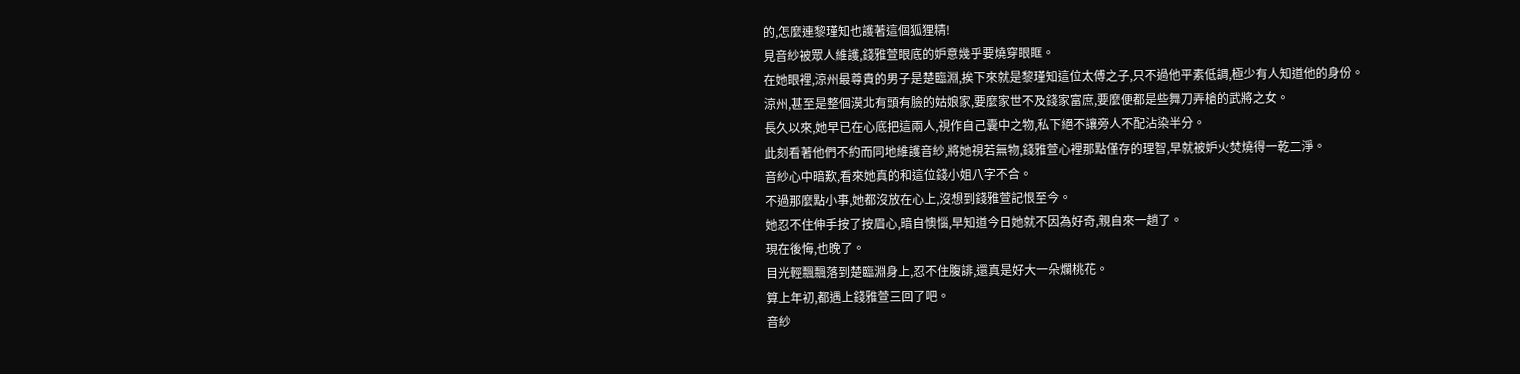的,怎麼連黎瑾知也護著這個狐狸精!
見音紗被眾人維護,錢雅萱眼底的妒意幾乎要燒穿眼眶。
在她眼裡,涼州最尊貴的男子是楚臨淵,挨下來就是黎瑾知這位太傅之子,只不過他平素低調,極少有人知道他的身份。
涼州,甚至是整個漠北有頭有臉的姑娘家,要麼家世不及錢家富庶,要麼便都是些舞刀弄槍的武將之女。
長久以來,她早已在心底把這兩人,視作自己囊中之物,私下絕不讓旁人不配沾染半分。
此刻看著他們不約而同地維護音紗,將她視若無物,錢雅萱心裡那點僅存的理智,早就被妒火焚燒得一乾二淨。
音紗心中暗歎,看來她真的和這位錢小姐八字不合。
不過那麼點小事,她都沒放在心上,沒想到錢雅萱記恨至今。
她忍不住伸手按了按眉心,暗自懊惱,早知道今日她就不因為好奇,親自來一趟了。
現在後悔,也晚了。
目光輕飄飄落到楚臨淵身上,忍不住腹誹,還真是好大一朵爛桃花。
算上年初,都遇上錢雅萱三回了吧。
音紗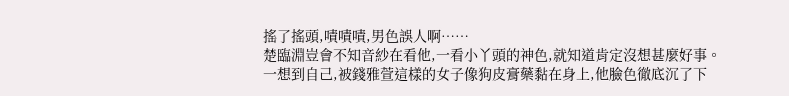搖了搖頭,嘖嘖嘖,男色誤人啊……
楚臨淵豈會不知音紗在看他,一看小丫頭的神色,就知道肯定沒想甚麼好事。
一想到自己,被錢雅萱這樣的女子像狗皮膏藥黏在身上,他臉色徹底沉了下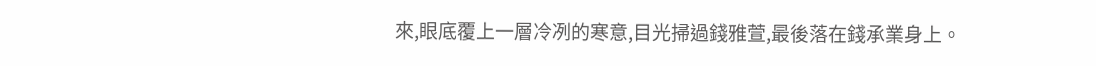來,眼底覆上一層冷冽的寒意,目光掃過錢雅萱,最後落在錢承業身上。